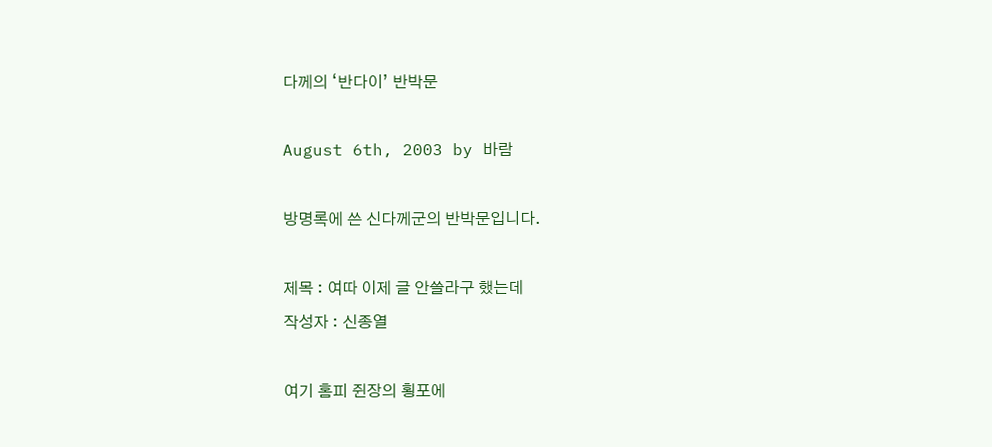다께의 ‘반다이’ 반박문

August 6th, 2003 by 바람

방명록에 쓴 신다께군의 반박문입니다.

제목 : 여따 이제 글 안쓸라구 했는데
작성자 : 신종열

여기 홈피 쥔장의 횡포에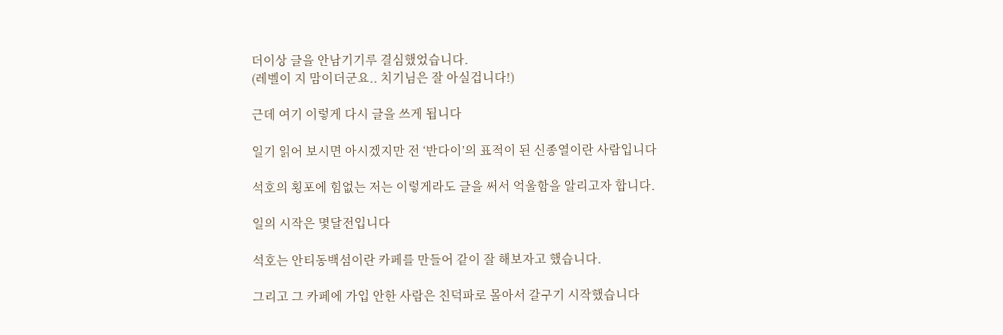더이상 글을 안남기기루 결심했었습니다.
(레벨이 지 맘이더군요.. 치기님은 잘 아실겁니다!)

근데 여기 이렇게 다시 글을 쓰게 됩니다

일기 읽어 보시면 아시겠지만 전 ‘반다이’의 표적이 된 신종열이란 사람입니다

석호의 횡포에 힘없는 저는 이렇게라도 글을 써서 억울함을 알리고자 합니다.

일의 시작은 몇달전입니다

석호는 안티동백섬이란 카페를 만들어 같이 잘 해보자고 했습니다.

그리고 그 카페에 가입 안한 사람은 친덕파로 몰아서 갈구기 시작했습니다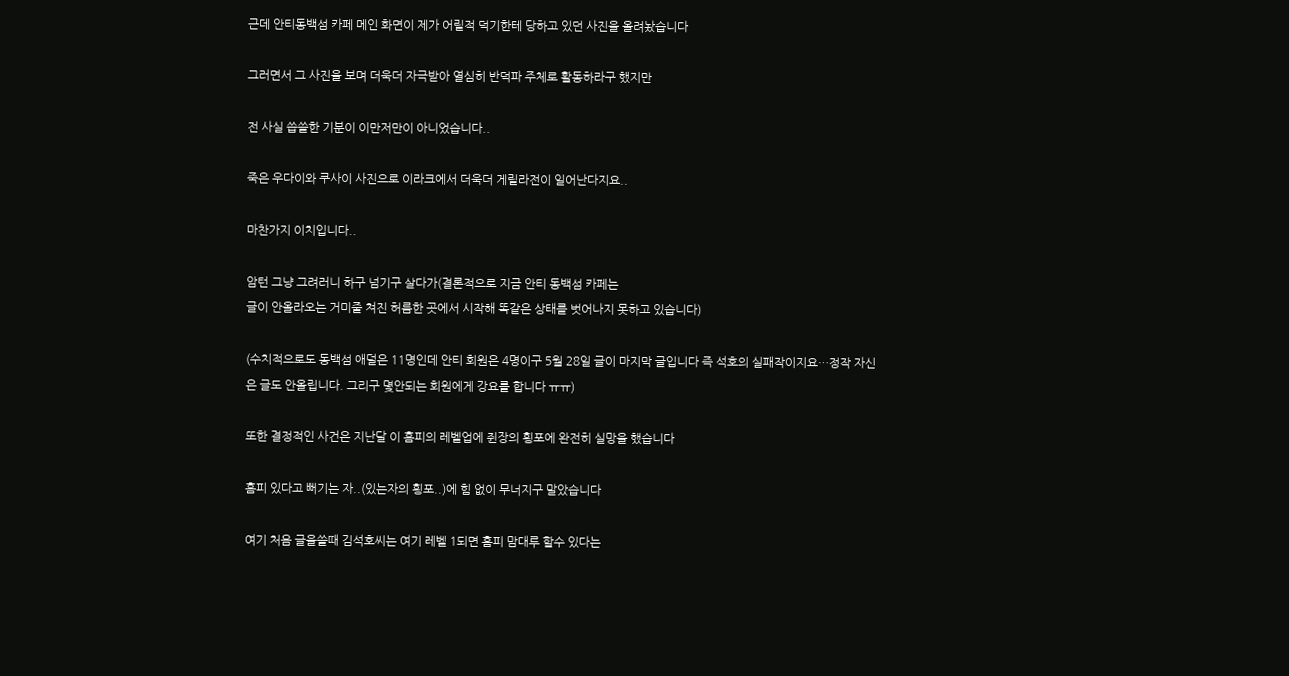근데 안티동백섬 카페 메인 화면이 제가 어릴적 덕기한테 당하고 있던 사진을 올려놨습니다

그러면서 그 사진을 보며 더욱더 자극받아 열심히 반덕파 주체로 활동하라구 했지만

전 사실 씁쓸한 기분이 이만저만이 아니었습니다..

죽은 우다이와 쿠사이 사진으로 이라크에서 더욱더 게릴라전이 일어난다지요..

마찬가지 이치입니다..

암턴 그냥 그려러니 하구 넘기구 살다가(결론적으로 지금 안티 동백섬 카페는
글이 안올라오는 거미줄 쳐진 허름한 곳에서 시작해 똑같은 상태를 벗어나지 못하고 있습니다)

(수치적으로도 동백섬 애덜은 11명인데 안티 회원은 4명이구 5월 28일 글이 마지막 글입니다 즉 석호의 실패작이지요…정작 자신은 글도 안올립니다. 그리구 몇안되는 회원에게 강요를 합니다 ㅠㅠ)

또한 결정적인 사건은 지난달 이 홈피의 레벨업에 쥔장의 횡포에 완전히 실망을 했습니다

홈피 있다고 뻐기는 자..(있는자의 횡포..)에 힘 없이 무너지구 말았습니다

여기 처음 글을쓸때 김석호씨는 여기 레벨 1되면 홈피 맘대루 할수 있다는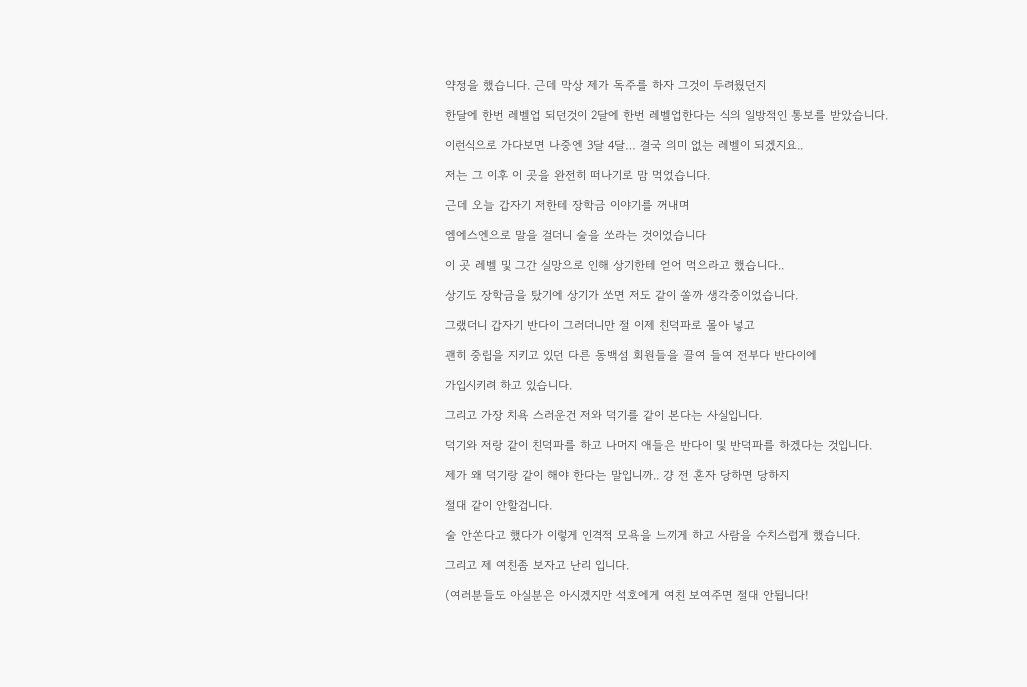약정을 했습니다. 근데 막상 제가 독주를 하자 그것이 두려웠던지

한달에 한번 레벨업 되던것이 2달에 한번 레벨업한다는 식의 일방적인 통보를 받았습니다.

이런식으로 가다보면 나중엔 3달 4달… 결국 의미 없는 레벨이 되겠지요..

저는 그 이후 이 곳을 완전히 떠나기로 맘 먹었습니다.

근데 오늘 갑자기 저한테 장학금 이야기를 꺼내며

엠에스엔으로 말을 걸더니 술을 쏘라는 것이었습니다

이 곳 레벨 및 그간 실망으로 인해 상기한테 얻어 먹으라고 했습니다..

상기도 장학금을 탔기에 상기가 쏘면 저도 같이 쏠까 생각중이었습니다.

그랬더니 갑자기 반다이 그러더니만 절 이제 친덕파로 몰아 넣고

괜히 중립을 지키고 있던 다른 동백섬 회원들을 끌여 들여 전부다 반다이에

가입시키려 하고 있습니다.

그리고 가장 치욕 스러운건 저와 덕기를 같이 본다는 사실입니다.

덕기와 저랑 같이 친덕파를 하고 나머지 애들은 반다이 및 반덕파를 하겠다는 것입니다.

제가 왜 덕기랑 같이 해야 한다는 말입니까.. 걍 전 혼자 당하면 당하지

절대 같이 안할겁니다.

술 안쏜다고 했다가 이렇게 인격적 모욕을 느끼게 하고 사람을 수치스럽게 했습니다.

그리고 제 여친좀 보자고 난리 입니다.

(여러분들도 아실분은 아시겠지만 석호에게 여친 보여주면 절대 안됩니다!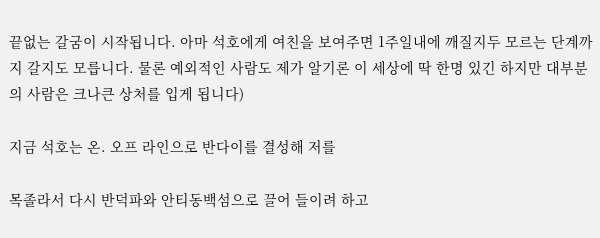끝없는 갈굼이 시작됩니다. 아마 석호에게 여친을 보여주면 1주일내에 깨질지두 모르는 단계까지 갈지도 모릅니다. 물론 예외적인 사람도 제가 알기론 이 세상에 딱 한명 있긴 하지만 대부분의 사람은 크나큰 상처를 입게 됩니다)

지금 석호는 온. 오프 라인으로 반다이를 결성해 저를

목졸라서 다시 반덕파와 안티동백섬으로 끌어 들이려 하고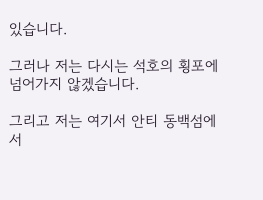있습니다.

그러나 저는 다시는 석호의 횡포에 넘어가지 않겠습니다.

그리고 저는 여기서 안티 동백섬에서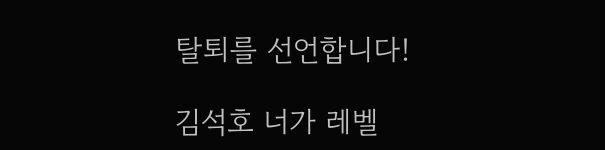탈퇴를 선언합니다!

김석호 너가 레벨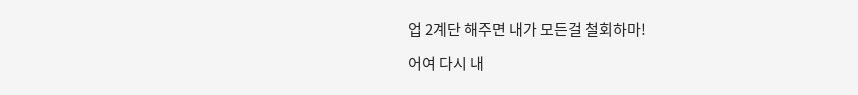업 2계단 해주면 내가 모든걸 철회하마!

어여 다시 내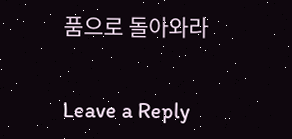품으로 돌아와라

Leave a Reply